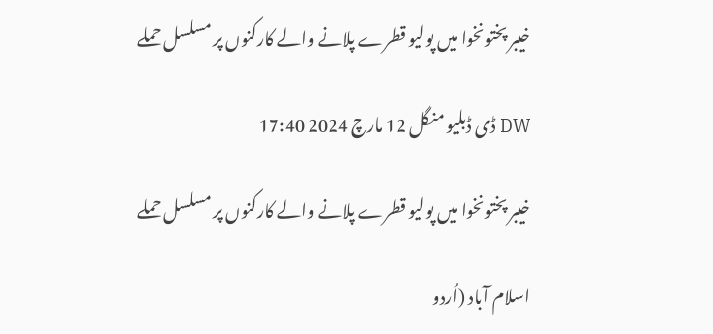خیبر پختونخوا میں پولیو قطرے پلانے والے کارکنوں پر مسلسل حملے

DW ڈی ڈبلیو منگل 12 مارچ 2024 17:40

خیبر پختونخوا میں پولیو قطرے پلانے والے کارکنوں پر مسلسل حملے

اسلام آباد (اُردو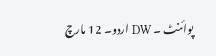پوائنٹ ۔ DW اردو۔ 12 مارچ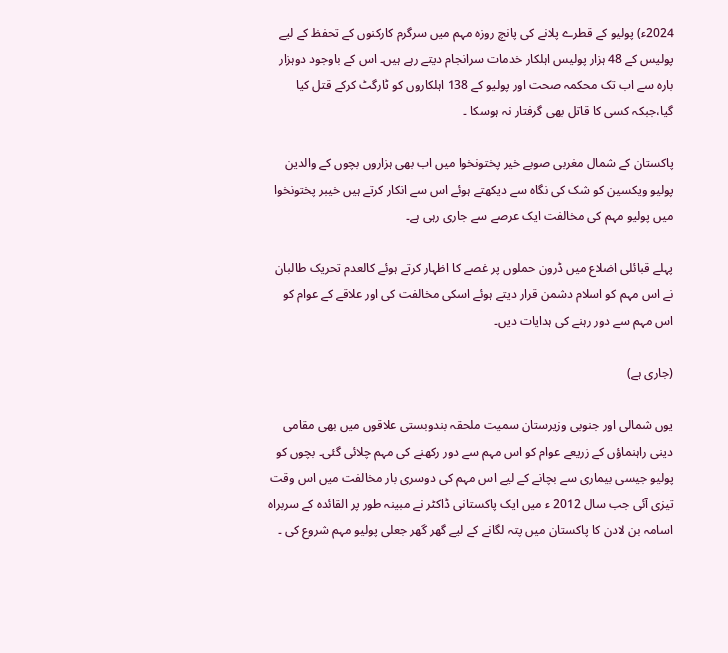2024ء) پولیو کے قطرے پلانے کی پانچ روزہ مہم میں سرگرم کارکنوں کے تحفظ کے لیے پولیس کے 48 ہزار پولیس اہلکار خدمات سرانجام دیتے رہے ہیں۔ اس کے باوجود دوہزار بارہ سے اب تک محکمہ صحت اور پولیو کے 138 اہلکاروں کو ٹارگٹ کرکے قتل کیا گیا،جبکہ کسی کا قاتل بھی گرفتار نہ ہوسکا ۔

پاکستان کے شمال مغربی صوبے خیر پختونخوا میں اب بھی ہزاروں بچوں کے والدین پولیو ویکسین کو شک کی نگاہ سے دیکھتے ہوئے اس سے انکار کرتے ہیں خیبر پختونخوا میں پولیو مہم کی مخالفت ایک عرصے سے جاری رہی ہے۔

پہلے قبائلی اضلاع میں ڈرون حملوں پر غصے کا اظہار کرتے ہوئے کالعدم تحریک طالبان نے اس مہم کو اسلام دشمن قرار دیتے ہوئے اسکی مخالفت کی اور علاقے کے عوام کو اس مہم سے دور رہنے کی ہدایات دیں۔

(جاری ہے)

یوں شمالی اور جنوبی وزیرستان سمیت ملحقہ بندوبستی علاقوں میں بھی مقامی دینی راہنماؤں کے زریعے عوام کو اس مہم سے دور رکھنے کی مہم چلائی گئی۔ بچوں کو پولیو جیسی بیماری سے بچانے کے لیے اس مہم کی دوسری بار مخالفت میں اس وقت تیزی آئی جب سال 2012 ء میں ایک پاکستانی ڈاکٹر نے مبینہ طور پر القائدہ کے سربراہ اسامہ بن لادن کا پاکستان میں پتہ لگانے کے لیے گھر گھر جعلی پولیو مہم شروع کی ۔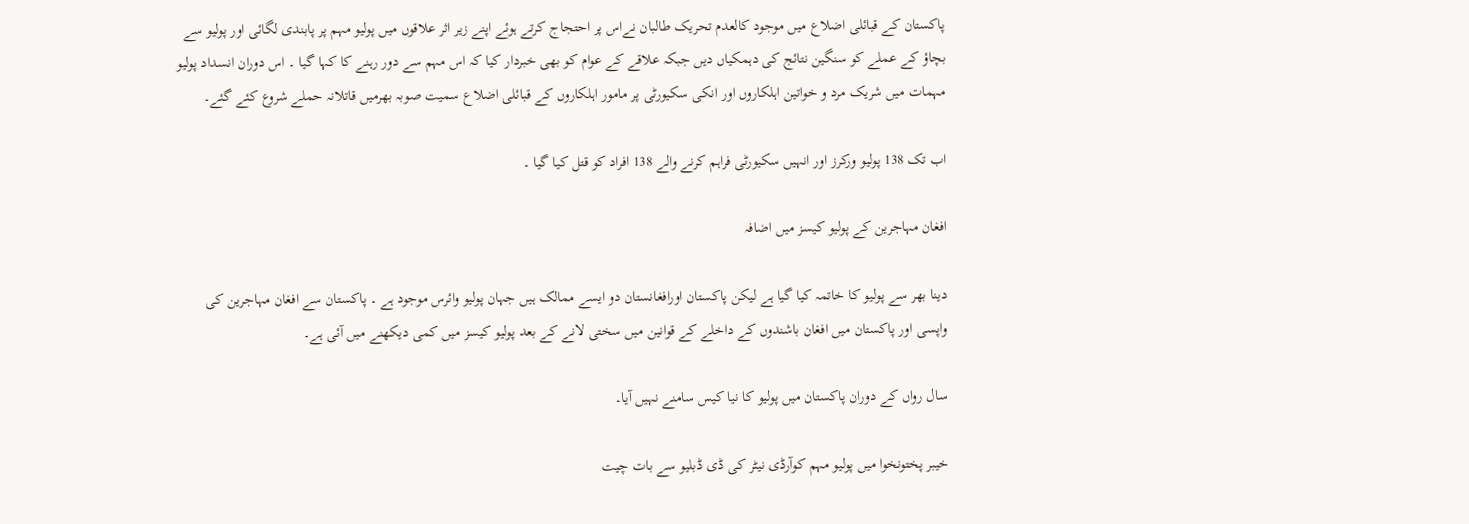پاکستان کے قبائلی اضلاع میں موجود کالعدم تحریک طالبان نےاس پر احتجاج کرتے ہوئے اپنے زیر اثر علاقوں میں پولیو مہم پر پابندی لگائی اور پولیو سے بچاؤ کے عملے کو سنگین نتائج کی دہمکیاں دیں جبکہ علاقے کے عوام کو بھی خبردار کیا کہ اس مہم سے دور رہنے کا کہا گیا ۔ اس دوران انسداد پولیو مہمات میں شریک مرد و خواتین اہلکاروں اور انکی سکیورٹی پر مامور اہلکاروں کے قبائلی اضلاع سمیت صوبہ بھرمیں قاتلانہ حملے شروع کئے گئے۔

اب تک 138 پولیو ورکرز اور انہیں سکیورٹی فراہم کرنے والے 138 افراد کو قتل کیا گیا ۔

افغان مہاجرین کے پولیو کیسز میں اضافہ

دینا بھر سے پولیو کا خاتمہ کیا گیا ہے لیکن پاکستان اورافغانستان دو ایسے ممالک ہیں جہان پولیو وائرس موجود ہے ۔ پاکستان سے افغان مہاجرین کی واپسی اور پاکستان میں افغان باشندوں کے داخلے کے قوانین میں سختی لانے کے بعد پولیو کیسز میں کمی دیکھنے میں آئی ہے۔

سال رواں کے دوران پاکستان میں پولیو کا نیا کیس سامنے نہیں آیا۔

خیبر پختونخوا میں پولیو مہم کوآرڈی نیٹر کی ڈی ڈبلیو سے بات چیت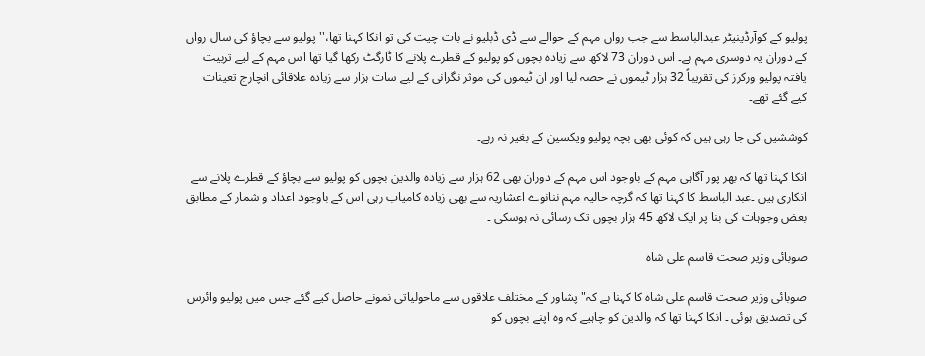پولیو کے کوآرڈینیٹر عبدالباسط سے جب رواں مہم کے حوالے سے ڈی ڈبلیو نے بات چیت کی تو انکا کہنا تھا،''پولیو سے بچاؤ کی سال رواں کے دوران یہ دوسری مہم ہے۔ اس دوران 73 لاکھ سے زیادہ بچوں کو پولیو کے قطرے پلانے کا ٹارگٹ رکھا گیا تھا اس مہم کے لیے تربیت یافتہ پولیو ورکرز کی تقریباً 32 ہزار ٹیموں نے حصہ لیا اور ان ٹیموں کی موثر نگرانی کے لیے سات ہزار سے زیادہ علاقائی انچارج تعینات کیے گئے تھے۔

کوششیں کی جا رہی ہیں کہ کوئی بھی بچہ پولیو ویکسین کے بغیر نہ رہے۔

انکا کہنا تھا کہ بھر پور آگاہی مہم کے باوجود اس مہم کے دوران بھی 62 ہزار سے زیادہ والدین بچوں کو پولیو سے بچاؤ کے قطرے پلانے سے انکاری ہیں ۔عبد الباسط کا کہنا تھا کہ گرچہ حالیہ مہم ننانوے اعشاریہ سے بھی زیادہ کامیاب رہی اس کے باوجود اعداد و شمار کے مطابق بعض وجوہات کی بنا پر ایک لاکھ 45 ہزار بچوں تک رسائی نہ ہوسکی ۔

صوبائی وزیر صحت قاسم علی شاہ

صوبائی وزیر صحت قاسم علی شاہ کا کہنا ہے کہ" پشاور کے مختلف علاقوں سے ماحولیاتی نمونے حاصل کیے گئے جس میں پولیو وائرس کی تصدیق ہوئی ۔ انکا کہنا تھا کہ والدین کو چاہیے کہ وہ اپنے بچوں کو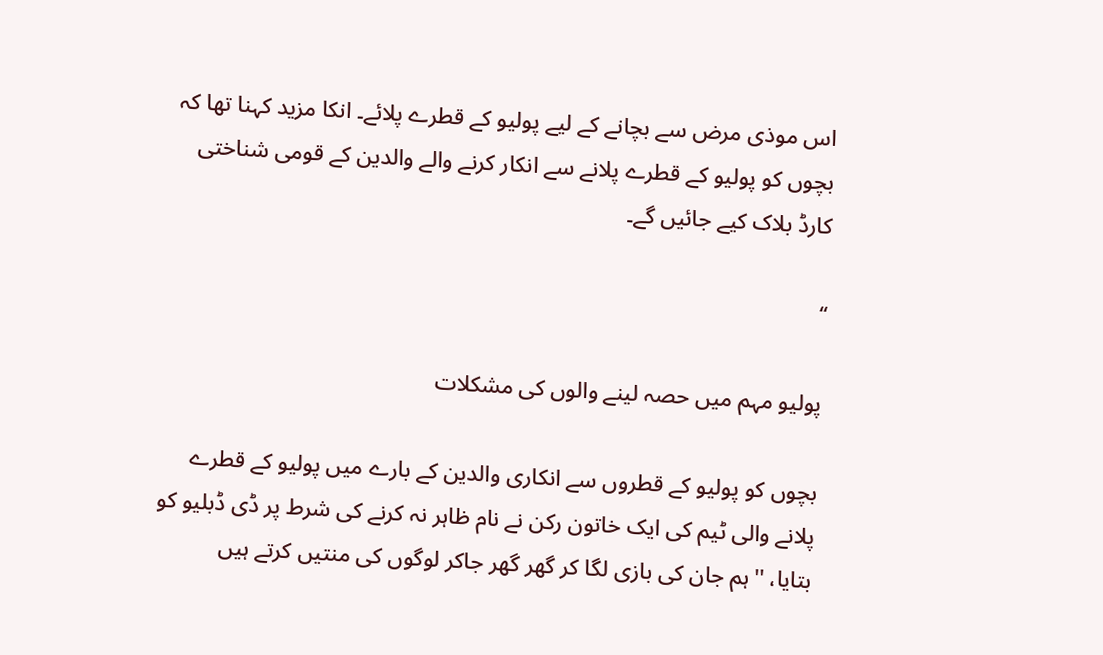اس موذی مرض سے بچانے کے لیے پولیو کے قطرے پلائے۔ انکا مزید کہنا تھا کہ بچوں کو پولیو کے قطرے پلانے سے انکار کرنے والے والدین کے قومی شناختی کارڈ بلاک کیے جائیں گے۔

‘‘

پولیو مہم میں حصہ لینے والوں کی مشکلات

بچوں کو پولیو کے قطروں سے انکاری والدین کے بارے میں پولیو کے قطرے پلانے والی ٹیم کی ایک خاتون رکن نے نام ظاہر نہ کرنے کی شرط پر ڈی ڈبلیو کو بتایا، ''ہم جان کی بازی لگا کر گھر گھر جاکر لوگوں کی منتیں کرتے ہیں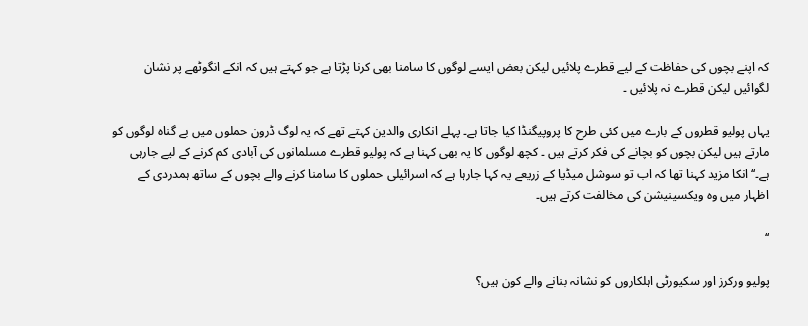کہ اپنے بچوں کی حفاظت کے لیے قطرے پلائیں لیکن بعض ایسے لوگوں کا سامنا بھی کرنا پڑتا ہے جو کہتے ہیں کہ انکے انگوٹھے پر نشان لگوائیں لیکن قطرے نہ پلائیں ۔

یہاں پولیو قطروں کے بارے میں کئی طرح کا پروپیگنڈا کیا جاتا ہے۔ پہلے انکاری والدین کہتے تھے کہ یہ لوگ ڈرون حملوں میں بے گناہ لوگوں کو مارتے ہیں لیکن بچوں کو بچانے کی فکر کرتے ہیں ۔ کچھ لوگوں کا یہ بھی کہنا ہے کہ پولیو قطرے مسلمانوں کی آبادی کم کرنے کے لیے جارہی ہے۔‘‘ انکا مزید کہنا تھا کہ اب تو سوشل میڈیا کے زریعے یہ کہا جارہا ہے کہ اسرائیلی حملوں کا سامنا کرنے والے بچوں کے ساتھ ہمدردی کے اظہار میں وہ ویکسینیشن کی مخالفت کرتے ہیں۔

‘‘

پولیو ورکرز اور سکیورٹی اہلکاروں کو نشانہ بنانے والے کون ہیں؟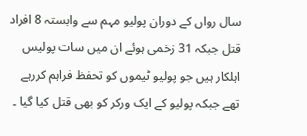سال رواں کے دوران پولیو مہم سے وابستہ 8 افراد قتل جبکہ 31 زخمی ہوئے ان میں سات پولیس اہلکار ہیں جو پولیو ٹیموں کو تحفظ فراہم کررہے تھے جبکہ پولیو کے ایک ورکر کو بھی قتل کیا گیا ۔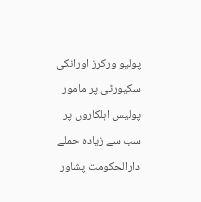پولیو ورکرز اورانکی سکیورٹی پر مامور پولیس اہلکاروں پر سب سے زیادہ حملے دارالحکومت پشاور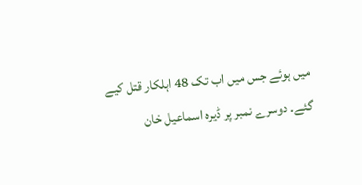میں ہوئے جس میں اب تک 48 اہلکار قتل کیے گئے۔ دوسرے نمبر پر ڈیرہ اسماعیل خان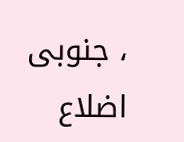، جنوبی اضلاع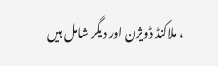، ملاکنڈ ڈویژن اور دیگر شامل ہیں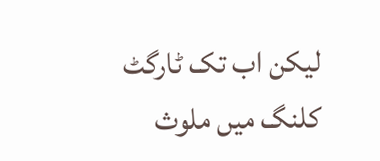لیکن اب تک ٹارگٹ کلنگ میں ملوث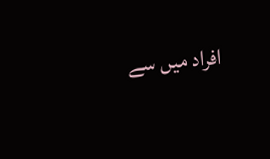افراد میں سے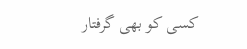کسی کو بھی گرفتار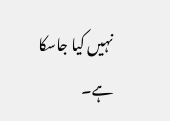نہیں کیا جاسکا ہے۔